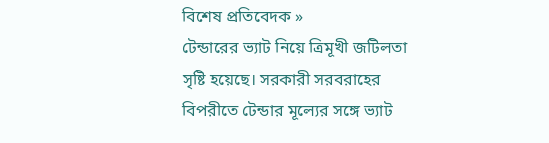বিশেষ প্রতিবেদক »
টেন্ডারের ভ্যাট নিয়ে ত্রিমূখী জটিলতা সৃষ্টি হয়েছে। সরকারী সরবরাহের বিপরীতে টেন্ডার মূল্যের সঙ্গে ভ্যাট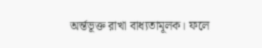অর্ন্তভূক্ত রাখা বাধ্যতামূলক। ফলে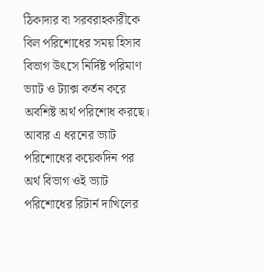ঠিকাদার বা সরবরাহকারীকে বিল পরিশোধের সময় হিসাব বিভাগ উৎসে নির্দিষ্ট পরিমাণ ভ্যাট ও ট্যাক্স কর্তন করে অবশিষ্ট অর্থ পরিশোধ করছে। আবার এ ধরনের ভ্যাট পরিশোধের কয়েকদিন পর অর্থ বিভাগ ওই ভ্যাট পরিশোধের রিটার্ন দাখিলের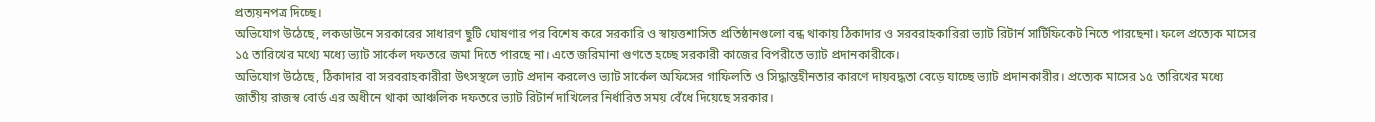প্রত্যয়নপত্র দিচ্ছে।
অভিযোগ উঠেছে, লকডাউনে সরকারের সাধারণ ছুটি ঘোষণার পর বিশেষ করে সরকারি ও স্বায়ত্তশাসিত প্রতিষ্ঠানগুলো বন্ধ থাকায় ঠিকাদার ও সরবরাহকারিরা ভ্যাট রিটার্ন সার্টিফিকেট নিতে পারছেনা। ফলে প্রত্যেক মাসের ১৫ তারিখের মথ্যে মধ্যে ভ্যাট সার্কেল দফতরে জমা দিতে পারছে না। এতে জরিমানা গুণতে হচ্ছে সরকারী কাজের বিপরীতে ভ্যাট প্রদানকারীকে।
অভিযোগ উঠেছে, ঠিকাদার বা সরবরাহকারীরা উৎসস্থলে ভ্যাট প্রদান করলেও ভ্যাট সার্কেল অফিসের গাফিলতি ও সিদ্ধান্তহীনতার কারণে দায়বদ্ধতা বেড়ে যাচ্ছে ভ্যাট প্রদানকারীর। প্রত্যেক মাসের ১৫ তারিখের মধ্যে জাতীয় রাজস্ব বোর্ড এর অধীনে থাকা আঞ্চলিক দফতরে ভ্যাট রিটার্ন দাখিলের নির্ধারিত সময় বেঁধে দিয়েছে সরকার।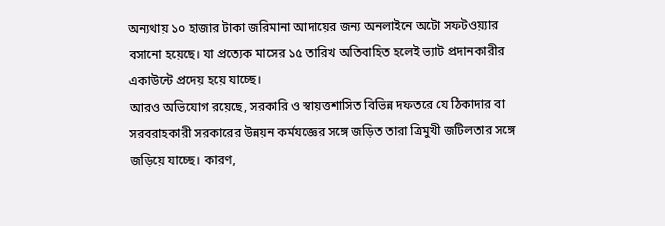অন্যথায় ১০ হাজার টাকা জরিমানা আদায়ের জন্য অনলাইনে অটো সফটওয়্যার বসানো হয়েছে। যা প্রত্যেক মাসের ১৫ তারিখ অতিবাহিত হলেই ভ্যাট প্রদানকারীর একাউন্টে প্রদেয় হয়ে যাচ্ছে।
আরও অভিযোগ রয়েছে, সরকারি ও স্বায়ত্তশাসিত বিভিন্ন দফতরে যে ঠিকাদার বা সরবরাহকারী সরকারের উন্নয়ন কর্মযজ্ঞের সঙ্গে জড়িত তারা ত্রিমুখী জটিলতার সঙ্গে জড়িয়ে যাচ্ছে। কারণ,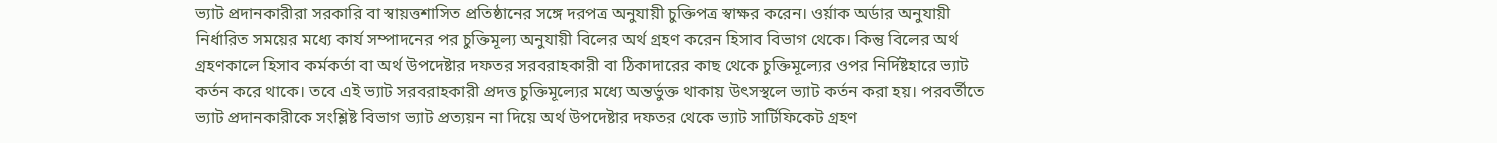ভ্যাট প্রদানকারীরা সরকারি বা স্বায়ত্তশাসিত প্রতিষ্ঠানের সঙ্গে দরপত্র অনুযায়ী চুক্তিপত্র স্বাক্ষর করেন। ওর্য়াক অর্ডার অনুযায়ী নির্ধারিত সময়ের মধ্যে কার্য সম্পাদনের পর চুক্তিমূল্য অনুযায়ী বিলের অর্থ গ্রহণ করেন হিসাব বিভাগ থেকে। কিন্তু বিলের অর্থ গ্রহণকালে হিসাব কর্মকর্তা বা অর্থ উপদেষ্টার দফতর সরবরাহকারী বা ঠিকাদারের কাছ থেকে চুক্তিমূল্যের ওপর নির্দিষ্টহারে ভ্যাট কর্তন করে থাকে। তবে এই ভ্যাট সরবরাহকারী প্রদত্ত চুক্তিমূল্যের মধ্যে অন্তর্ভুক্ত থাকায় উৎসস্থলে ভ্যাট কর্তন করা হয়। পরবর্তীতে ভ্যাট প্রদানকারীকে সংশ্লিষ্ট বিভাগ ভ্যাট প্রত্যয়ন না দিয়ে অর্থ উপদেষ্টার দফতর থেকে ভ্যাট সার্টিফিকেট গ্রহণ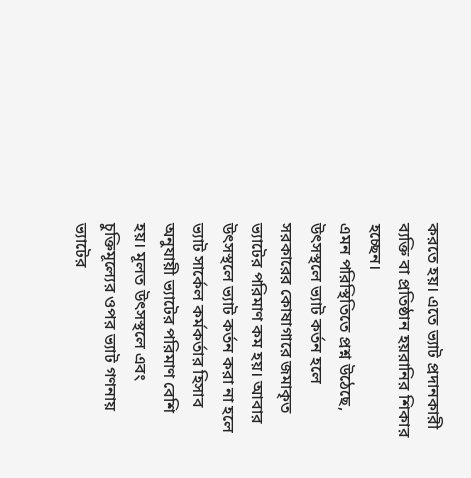করতে হয়। এতে ভ্যাট প্রদানকারী ব্যক্তি বা প্রতিষ্ঠান হয়রানির শিকার হচ্ছেন।
এমন পরিস্থিতিতে প্রশ্ন উঠেছে, উৎসস্থলে ভ্যাট কর্তন হলে সরকারের কোষাগারে জমাকৃত ভ্যাটের পরিমাণ কম হয়। আবার উৎসস্থলে ভ্যাট কর্তন করা না হলে ভ্যাট সার্কেল কর্মকর্তার হিসাব অনুযায়ী ভ্যাটের পরিমাণ বেশি হয়। মূলত উৎসস্থলে এবং চুক্তিমূল্যের ওপর ভ্যাট গণনায় ভ্যাটের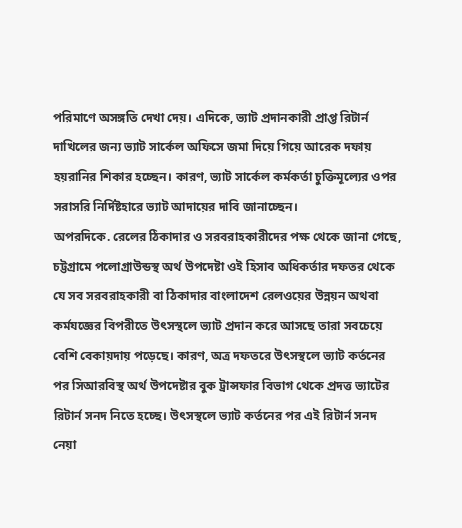পরিমাণে অসঙ্গতি দেখা দেয়। এদিকে, ভ্যাট প্রদানকারী প্রাপ্ত রিটার্ন দাখিলের জন্য ভ্যাট সার্কেল অফিসে জমা দিয়ে গিয়ে আরেক দফায় হয়রানির শিকার হচ্ছেন। কারণ, ভ্যাট সার্কেল কর্মকর্তা চুক্তিমূল্যের ওপর সরাসরি নির্দিষ্টহারে ভ্যাট আদায়ের দাবি জানাচ্ছেন।
অপরদিকে. রেলের ঠিকাদার ও সরবরাহকারীদের পক্ষ থেকে জানা গেছে, চট্টগ্রামে পলোগ্রাউন্ডস্থ অর্থ উপদেষ্টা ওই হিসাব অধিকর্তার দফতর থেকে যে সব সরবরাহকারী বা ঠিকাদার বাংলাদেশ রেলওয়ের উন্নয়ন অথবা কর্মযজ্ঞের বিপরীতে উৎসস্থলে ভ্যাট প্রদান করে আসছে তারা সবচেয়ে বেশি বেকায়দায় পড়েছে। কারণ, অত্র দফতরে উৎসস্থলে ভ্যাট কর্তনের পর সিআরবিস্থ অর্থ উপদেষ্টার বুক ট্রান্সফার বিভাগ থেকে প্রদত্ত ভ্যাটের রিটার্ন সনদ নিতে হচ্ছে। উৎসস্থলে ভ্যাট কর্তনের পর এই রিটার্ন সনদ নেয়া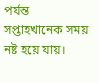পর্যন্ত সপ্তাহখানেক সময় নষ্ট হয়ে যায়।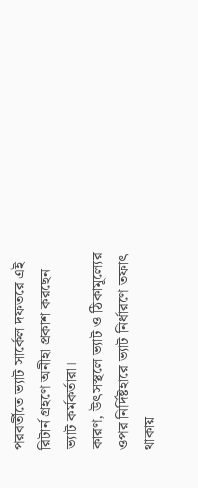পরবর্তীতে ভ্যাট সার্কেল দফতরে এই রিটার্ন গ্রহণে অনীহা প্রকাশ করছেন ভ্যাট কর্মকর্তারা।
কারণ, উৎসস্থলে ভ্যাট ও ঠিকামূল্যের ওপর নির্দিষ্টহারে ভ্যাট নির্ধারণে তফাৎ থাকায়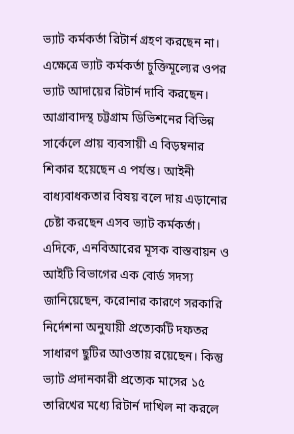ভ্যাট কর্মকর্তা রিটার্ন গ্রহণ করছেন না। এক্ষেত্রে ভ্যাট কর্মকর্তা চুক্তিমূল্যের ওপর ভ্যাট আদায়ের রিটার্ন দাবি করছেন। আগ্রাবাদস্থ চট্টগ্রাম ডিভিশনের বিভিন্ন সার্কেলে প্রায় ব্যবসায়ী এ বিড়ম্বনার শিকার হয়েছেন এ পর্যন্ত। আইনী বাধ্যবাধকতার বিষয় বলে দায় এড়ানোর চেষ্টা করছেন এসব ভ্যাট কর্মকর্তা।
এদিকে, এনবিআরের মূসক বাস্তবায়ন ও আইটি বিভাগের এক বোর্ড সদস্য জানিয়েছেন, করোনার কারণে সরকারি নির্দেশনা অনুযায়ী প্রত্যেকটি দফতর সাধারণ ছুটির আওতায় রয়েছেন। কিন্তু ভ্যাট প্রদানকারী প্রত্যেক মাসের ১৫ তারিখের মধ্যে রিটার্ন দাখিল না করলে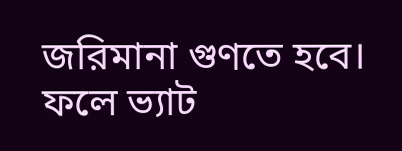জরিমানা গুণতে হবে। ফলে ভ্যাট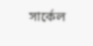সার্কেল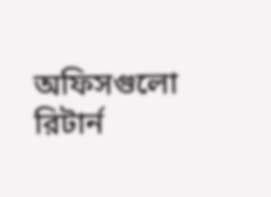অফিসগুলো রিটার্ন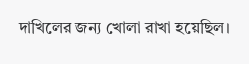দাখিলের জন্য খোলা রাখা হয়েছিল।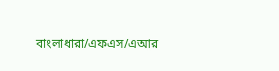বাংলাধারা/এফএস/এআর